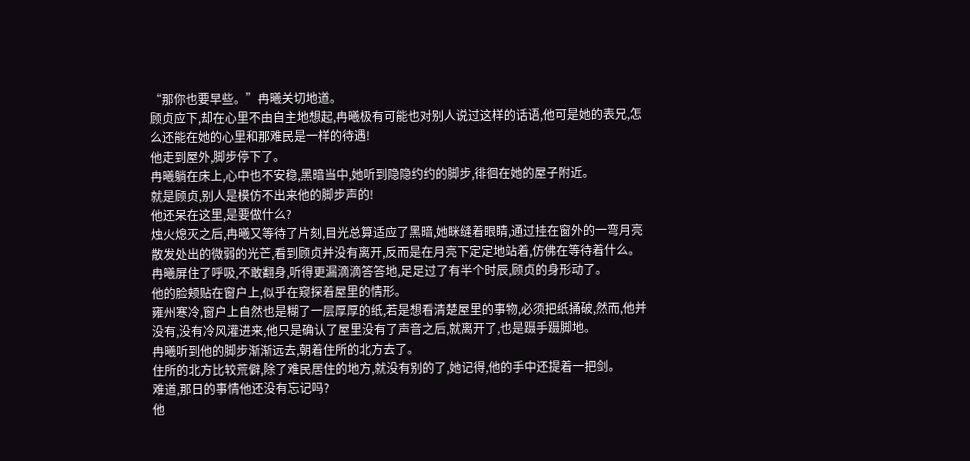“那你也要早些。”冉曦关切地道。
顾贞应下,却在心里不由自主地想起,冉曦极有可能也对别人说过这样的话语,他可是她的表兄,怎么还能在她的心里和那难民是一样的待遇!
他走到屋外,脚步停下了。
冉曦躺在床上,心中也不安稳,黑暗当中,她听到隐隐约约的脚步,徘徊在她的屋子附近。
就是顾贞,别人是模仿不出来他的脚步声的!
他还呆在这里,是要做什么?
烛火熄灭之后,冉曦又等待了片刻,目光总算适应了黑暗,她眯缝着眼睛,通过挂在窗外的一弯月亮散发处出的微弱的光芒,看到顾贞并没有离开,反而是在月亮下定定地站着,仿佛在等待着什么。
冉曦屏住了呼吸,不敢翻身,听得更漏滴滴答答地,足足过了有半个时辰,顾贞的身形动了。
他的脸颊贴在窗户上,似乎在窥探着屋里的情形。
雍州寒冷,窗户上自然也是糊了一层厚厚的纸,若是想看清楚屋里的事物,必须把纸捅破,然而,他并没有,没有冷风灌进来,他只是确认了屋里没有了声音之后,就离开了,也是蹑手蹑脚地。
冉曦听到他的脚步渐渐远去,朝着住所的北方去了。
住所的北方比较荒僻,除了难民居住的地方,就没有别的了,她记得,他的手中还提着一把剑。
难道,那日的事情他还没有忘记吗?
他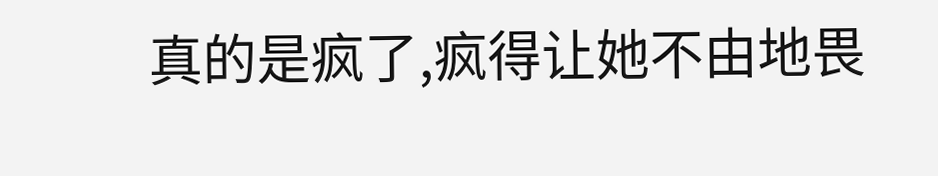真的是疯了,疯得让她不由地畏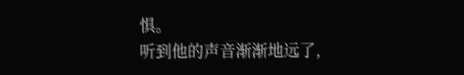惧。
听到他的声音渐渐地远了,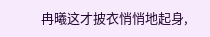冉曦这才披衣悄悄地起身,